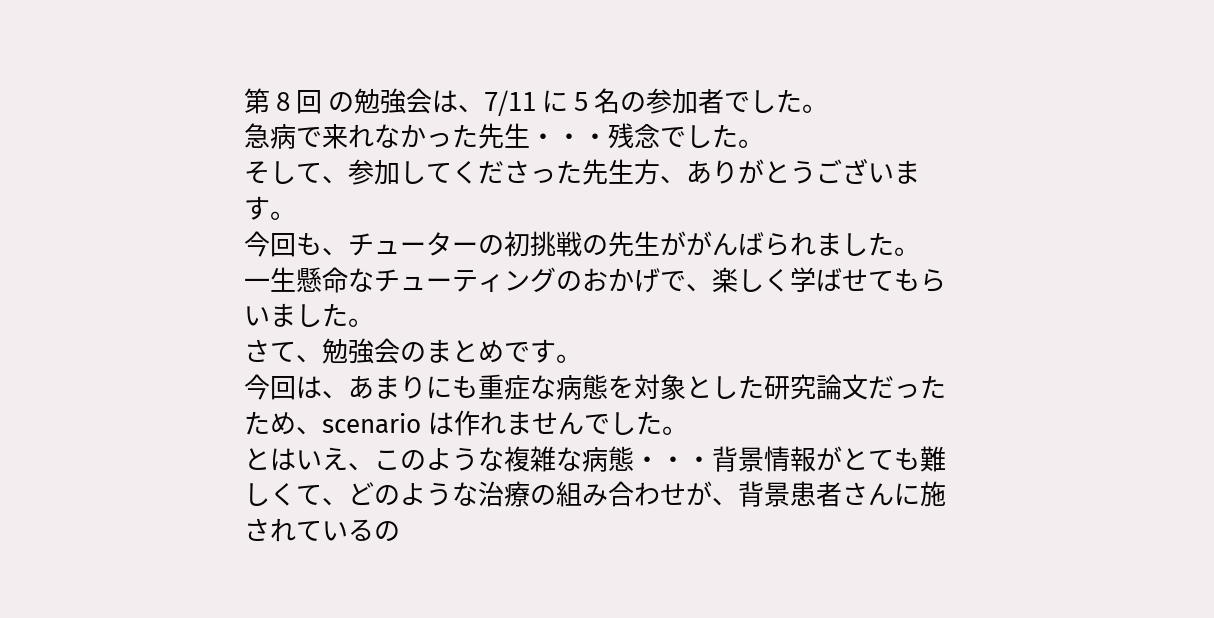第 8 回 の勉強会は、7/11 に 5 名の参加者でした。
急病で来れなかった先生・・・残念でした。
そして、参加してくださった先生方、ありがとうございます。
今回も、チューターの初挑戦の先生ががんばられました。
一生懸命なチューティングのおかげで、楽しく学ばせてもらいました。
さて、勉強会のまとめです。
今回は、あまりにも重症な病態を対象とした研究論文だったため、scenario は作れませんでした。
とはいえ、このような複雑な病態・・・背景情報がとても難しくて、どのような治療の組み合わせが、背景患者さんに施されているの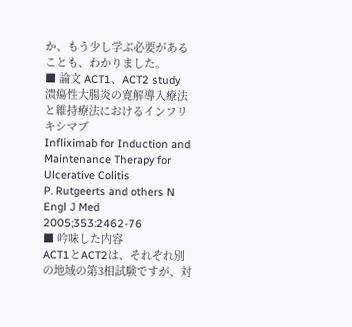か、もう少し学ぶ必要があることも、わかりました。
■ 論文 ACT1、ACT2 study
潰瘍性大腸炎の寛解導入療法と維持療法におけるインフリキシマブ
Infliximab for Induction and Maintenance Therapy for
Ulcerative Colitis
P. Rutgeerts and others N
Engl J Med 2005;353:2462-76
■ 吟味した内容
ACT1とACT2は、それぞれ別の地域の第3相試験ですが、対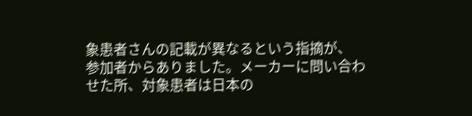象患者さんの記載が異なるという指摘が、
参加者からありました。メーカーに問い合わ せた所、対象患者は日本の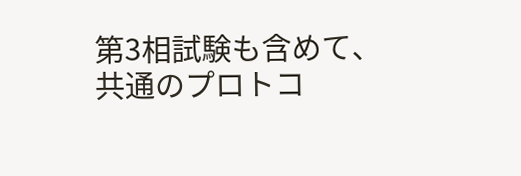第3相試験も含めて、
共通のプロトコ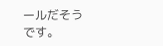ールだそうです。